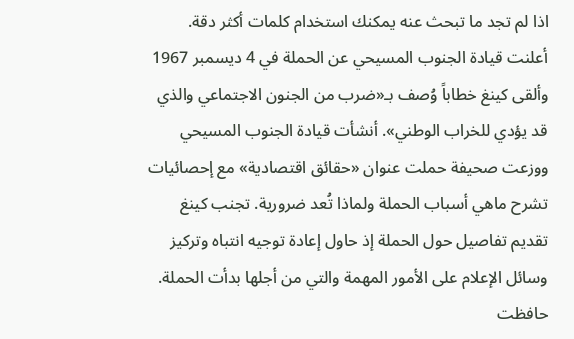اذا لم تجد ما تبحث عنه يمكنك استخدام كلمات أكثر دقة.
أعلنت قيادة الجنوب المسيحي عن الحملة في 4 ديسمبر 1967 وألقى كينغ خطاباً وُصف بـ«ضرب من الجنون الاجتماعي والذي قد يؤدي للخراب الوطني». أنشأت قيادة الجنوب المسيحي ووزعت صحيفة حملت عنوان «حقائق اقتصادية» مع إحصائيات تشرح ماهي أسباب الحملة ولماذا تُعد ضرورية. تجنب كينغ تقديم تفاصيل حول الحملة إذ حاول إعادة توجيه انتباه وتركيز وسائل الإعلام على الأمور المهمة والتي من أجلها بدأت الحملة. حافظت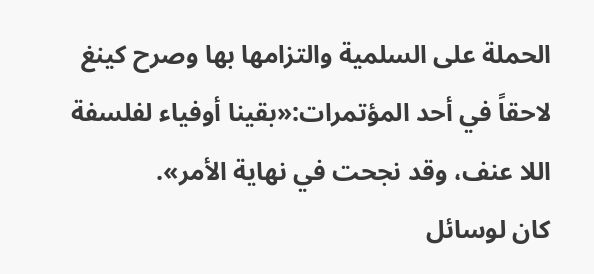الحملة على السلمية والتزامها بها وصرح كينغ لاحقاً في أحد المؤتمرات:«بقينا أوفياء لفلسفة اللا عنف، وقد نجحت في نهاية الأمر».
كان لوسائل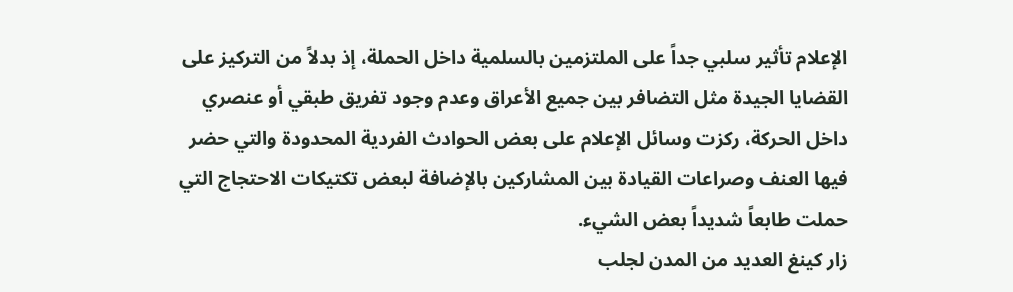الإعلام تأثير سلبي جداً على الملتزمين بالسلمية داخل الحملة، إذ بدلاً من التركيز على القضايا الجيدة مثل التضافر بين جميع الأعراق وعدم وجود تفريق طبقي أو عنصري داخل الحركة، ركزت وسائل الإعلام على بعض الحوادث الفردية المحدودة والتي حضر فيها العنف وصراعات القيادة بين المشاركين بالإضافة لبعض تكتيكات الاحتجاج التي حملت طابعاً شديداً بعض الشيء.
زار كينغ العديد من المدن لجلب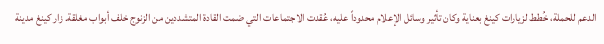الدعم للحملة، خُطط لزيارات كينغ بعناية وكان تأثير وسائل الإعلام محدوداً عليه، عُقدت الاجتماعات التي ضمت القادة المتشددين من الزنوج خلف أبواب مغلقة. زار كينغ مدينة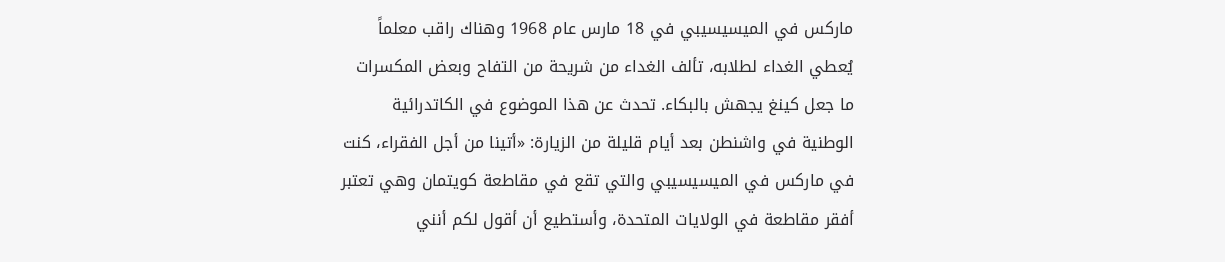ماركس في الميسيسيبي في 18 مارس عام 1968 وهناك راقب معلماً يُعطي الغداء لطلابه، تألف الغداء من شريحة من التفاح وبعض المكسرات ما جعل كينغ يجهش بالبكاء. تحدث عن هذا الموضوع في الكاتدرائية الوطنية في واشنطن بعد أيام قليلة من الزيارة: «أتينا من أجل الفقراء، كنت في ماركس في الميسيسيبي والتي تقع في مقاطعة كويتمان وهي تعتبر أفقر مقاطعة في الولايات المتحدة، وأستطيع أن أقول لكم أنني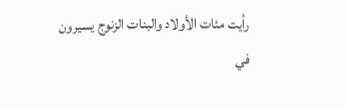رأيت مئات الأولاد والبنات الزنوج يسيرون في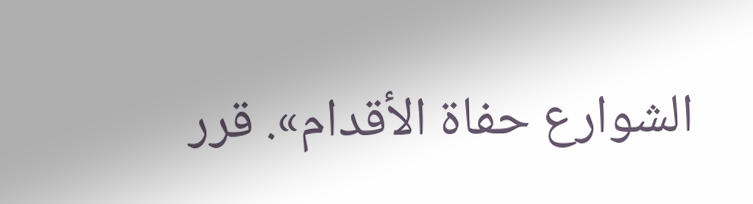الشوارع حفاة الأقدام». قرر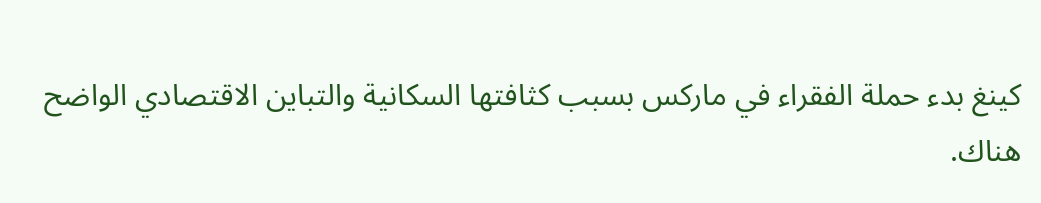كينغ بدء حملة الفقراء في ماركس بسبب كثافتها السكانية والتباين الاقتصادي الواضح هناك.